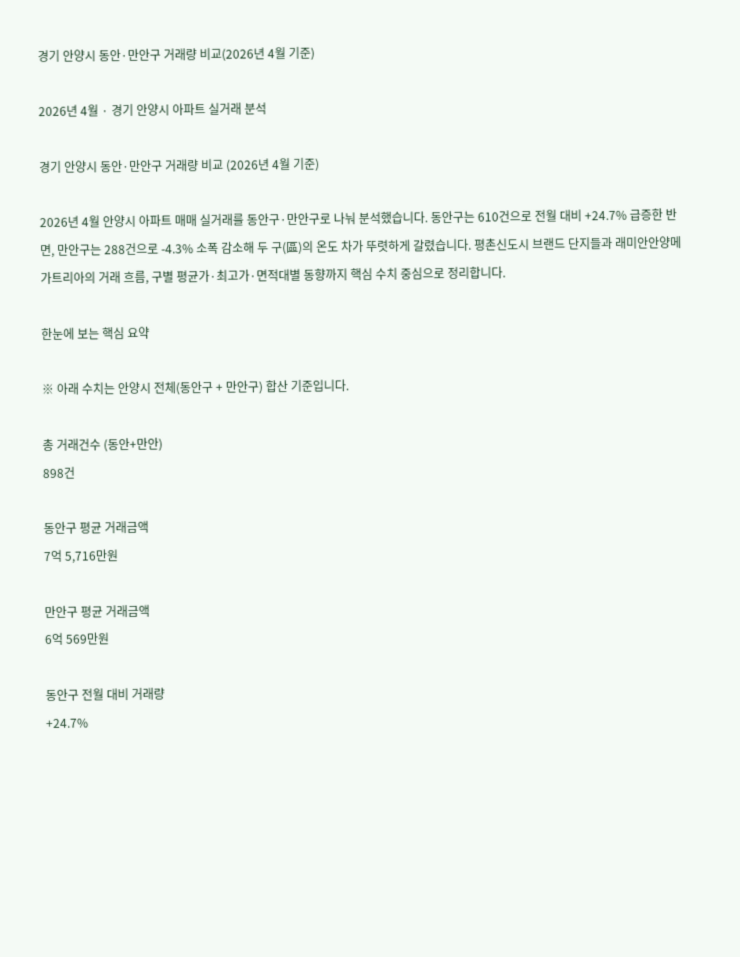경기 안양시 동안·만안구 거래량 비교(2026년 4월 기준)

2026년 4월 · 경기 안양시 아파트 실거래 분석

경기 안양시 동안·만안구 거래량 비교 (2026년 4월 기준)

2026년 4월 안양시 아파트 매매 실거래를 동안구·만안구로 나눠 분석했습니다. 동안구는 610건으로 전월 대비 +24.7% 급증한 반면, 만안구는 288건으로 -4.3% 소폭 감소해 두 구(區)의 온도 차가 뚜렷하게 갈렸습니다. 평촌신도시 브랜드 단지들과 래미안안양메가트리아의 거래 흐름, 구별 평균가·최고가·면적대별 동향까지 핵심 수치 중심으로 정리합니다.

한눈에 보는 핵심 요약

※ 아래 수치는 안양시 전체(동안구 + 만안구) 합산 기준입니다.

총 거래건수 (동안+만안)
898건

동안구 평균 거래금액
7억 5,716만원

만안구 평균 거래금액
6억 569만원

동안구 전월 대비 거래량
+24.7%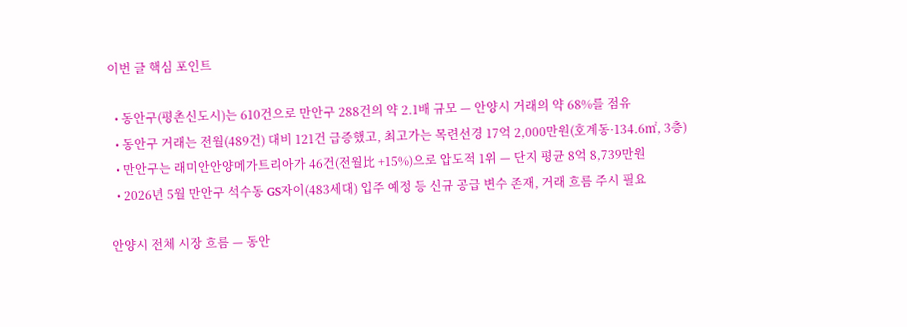이번 글 핵심 포인트

  • 동안구(평촌신도시)는 610건으로 만안구 288건의 약 2.1배 규모 — 안양시 거래의 약 68%를 점유
  • 동안구 거래는 전월(489건) 대비 121건 급증했고, 최고가는 목련선경 17억 2,000만원(호계동·134.6㎡, 3층)
  • 만안구는 래미안안양메가트리아가 46건(전월比 +15%)으로 압도적 1위 — 단지 평균 8억 8,739만원
  • 2026년 5월 만안구 석수동 GS자이(483세대) 입주 예정 등 신규 공급 변수 존재, 거래 흐름 주시 필요

안양시 전체 시장 흐름 — 동안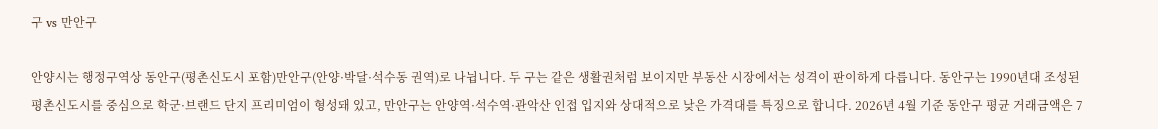구 vs 만안구

안양시는 행정구역상 동안구(평촌신도시 포함)만안구(안양·박달·석수동 권역)로 나뉩니다. 두 구는 같은 생활권처럼 보이지만 부동산 시장에서는 성격이 판이하게 다릅니다. 동안구는 1990년대 조성된 평촌신도시를 중심으로 학군·브랜드 단지 프리미엄이 형성돼 있고, 만안구는 안양역·석수역·관악산 인접 입지와 상대적으로 낮은 가격대를 특징으로 합니다. 2026년 4월 기준 동안구 평균 거래금액은 7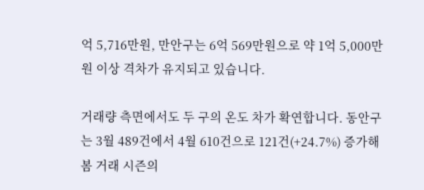억 5,716만원, 만안구는 6억 569만원으로 약 1억 5,000만원 이상 격차가 유지되고 있습니다.

거래량 측면에서도 두 구의 온도 차가 확연합니다. 동안구는 3월 489건에서 4월 610건으로 121건(+24.7%) 증가해 봄 거래 시즌의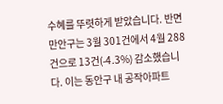수혜를 뚜렷하게 받았습니다. 반면 만안구는 3월 301건에서 4월 288건으로 13건(-4.3%) 감소했습니다. 이는 동안구 내 공작아파트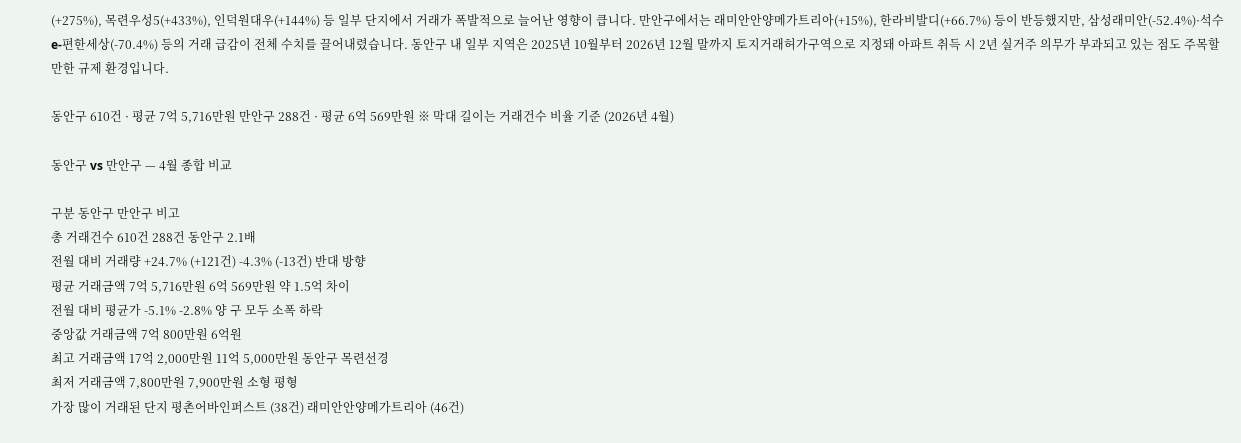(+275%), 목련우성5(+433%), 인덕원대우(+144%) 등 일부 단지에서 거래가 폭발적으로 늘어난 영향이 큽니다. 만안구에서는 래미안안양메가트리아(+15%), 한라비발디(+66.7%) 등이 반등했지만, 삼성래미안(-52.4%)·석수e-편한세상(-70.4%) 등의 거래 급감이 전체 수치를 끌어내렸습니다. 동안구 내 일부 지역은 2025년 10월부터 2026년 12월 말까지 토지거래허가구역으로 지정돼 아파트 취득 시 2년 실거주 의무가 부과되고 있는 점도 주목할 만한 규제 환경입니다.

동안구 610건 · 평균 7억 5,716만원 만안구 288건 · 평균 6억 569만원 ※ 막대 길이는 거래건수 비율 기준 (2026년 4월)

동안구 vs 만안구 — 4월 종합 비교

구분 동안구 만안구 비고
총 거래건수 610건 288건 동안구 2.1배
전월 대비 거래량 +24.7% (+121건) -4.3% (-13건) 반대 방향
평균 거래금액 7억 5,716만원 6억 569만원 약 1.5억 차이
전월 대비 평균가 -5.1% -2.8% 양 구 모두 소폭 하락
중앙값 거래금액 7억 800만원 6억원
최고 거래금액 17억 2,000만원 11억 5,000만원 동안구 목련선경
최저 거래금액 7,800만원 7,900만원 소형 평형
가장 많이 거래된 단지 평촌어바인퍼스트 (38건) 래미안안양메가트리아 (46건)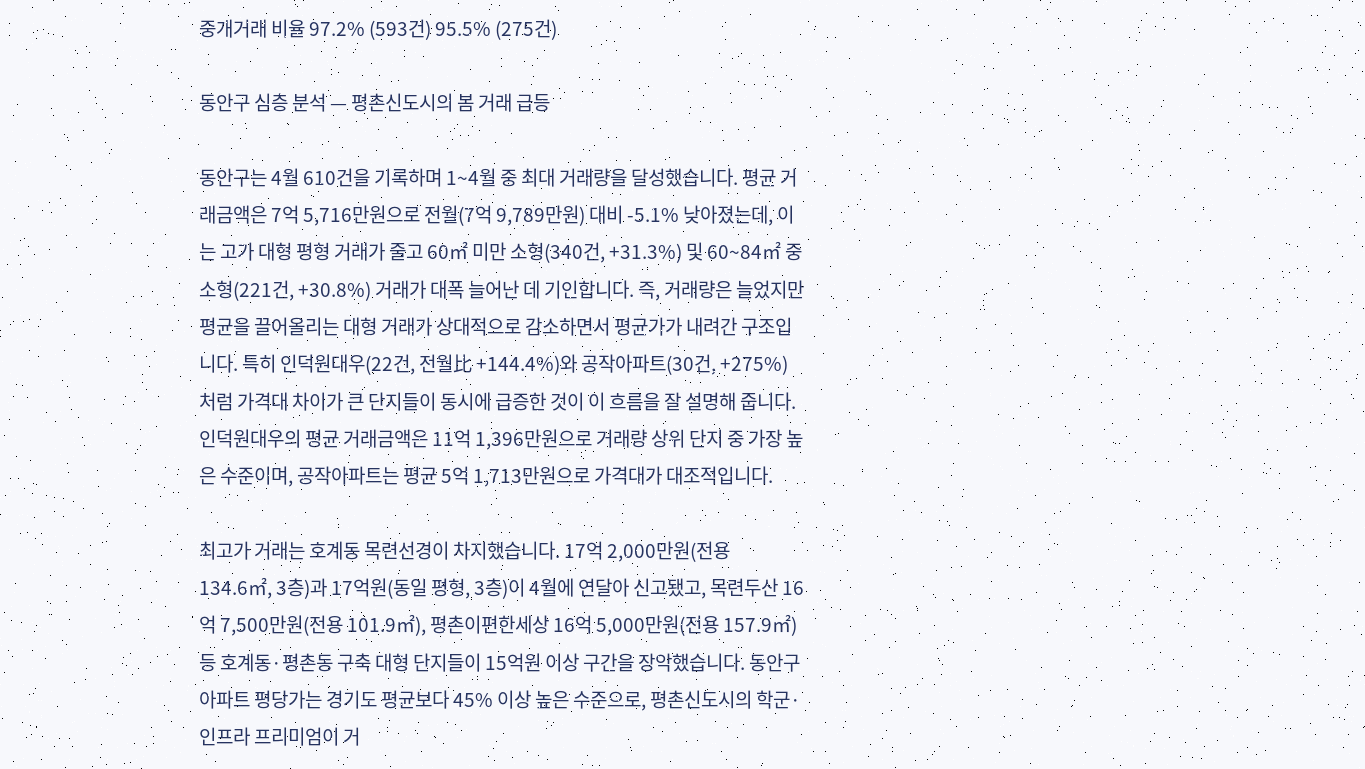중개거래 비율 97.2% (593건) 95.5% (275건)

동안구 심층 분석 — 평촌신도시의 봄 거래 급등

동안구는 4월 610건을 기록하며 1~4월 중 최대 거래량을 달성했습니다. 평균 거래금액은 7억 5,716만원으로 전월(7억 9,789만원) 대비 -5.1% 낮아졌는데, 이는 고가 대형 평형 거래가 줄고 60㎡ 미만 소형(340건, +31.3%) 및 60~84㎡ 중소형(221건, +30.8%) 거래가 대폭 늘어난 데 기인합니다. 즉, 거래량은 늘었지만 평균을 끌어올리는 대형 거래가 상대적으로 감소하면서 평균가가 내려간 구조입니다. 특히 인덕원대우(22건, 전월比 +144.4%)와 공작아파트(30건, +275%)처럼 가격대 차이가 큰 단지들이 동시에 급증한 것이 이 흐름을 잘 설명해 줍니다. 인덕원대우의 평균 거래금액은 11억 1,396만원으로 거래량 상위 단지 중 가장 높은 수준이며, 공작아파트는 평균 5억 1,713만원으로 가격대가 대조적입니다.

최고가 거래는 호계동 목련선경이 차지했습니다. 17억 2,000만원(전용 134.6㎡, 3층)과 17억원(동일 평형, 3층)이 4월에 연달아 신고됐고, 목련두산 16억 7,500만원(전용 101.9㎡), 평촌이편한세상 16억 5,000만원(전용 157.9㎡) 등 호계동·평촌동 구축 대형 단지들이 15억원 이상 구간을 장악했습니다. 동안구 아파트 평당가는 경기도 평균보다 45% 이상 높은 수준으로, 평촌신도시의 학군·인프라 프리미엄이 거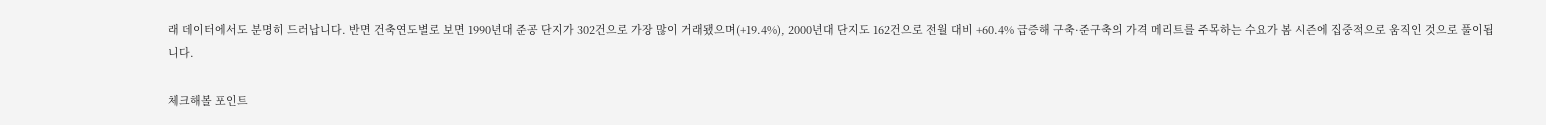래 데이터에서도 분명히 드러납니다. 반면 건축연도별로 보면 1990년대 준공 단지가 302건으로 가장 많이 거래됐으며(+19.4%), 2000년대 단지도 162건으로 전월 대비 +60.4% 급증해 구축·준구축의 가격 메리트를 주목하는 수요가 봄 시즌에 집중적으로 움직인 것으로 풀이됩니다.

체크해볼 포인트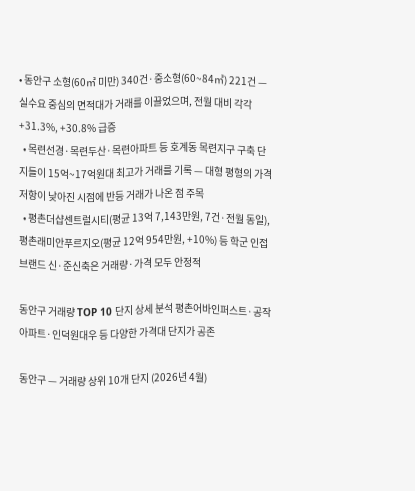• 동안구 소형(60㎡ 미만) 340건·중소형(60~84㎡) 221건 — 실수요 중심의 면적대가 거래를 이끌었으며, 전월 대비 각각 +31.3%, +30.8% 급증
  • 목련선경·목련두산·목련아파트 등 호계동 목련지구 구축 단지들이 15억~17억원대 최고가 거래를 기록 — 대형 평형의 가격 저항이 낮아진 시점에 반등 거래가 나온 점 주목
  • 평촌더샵센트럴시티(평균 13억 7,143만원, 7건·전월 동일), 평촌래미안푸르지오(평균 12억 954만원, +10%) 등 학군 인접 브랜드 신·준신축은 거래량·가격 모두 안정적

동안구 거래량 TOP 10 단지 상세 분석 평촌어바인퍼스트·공작아파트·인덕원대우 등 다양한 가격대 단지가 공존

동안구 — 거래량 상위 10개 단지 (2026년 4월)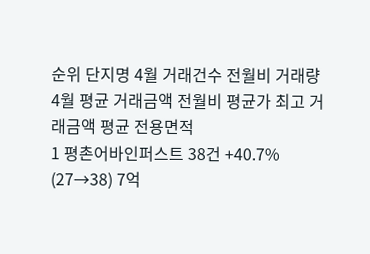순위 단지명 4월 거래건수 전월비 거래량 4월 평균 거래금액 전월비 평균가 최고 거래금액 평균 전용면적
1 평촌어바인퍼스트 38건 +40.7% (27→38) 7억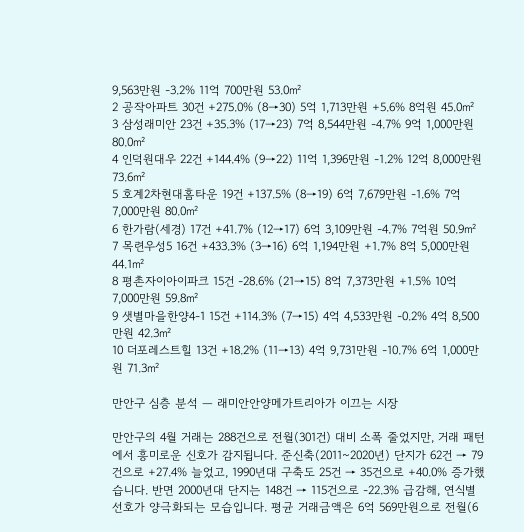9,563만원 -3.2% 11억 700만원 53.0㎡
2 공작아파트 30건 +275.0% (8→30) 5억 1,713만원 +5.6% 8억원 45.0㎡
3 삼성래미안 23건 +35.3% (17→23) 7억 8,544만원 -4.7% 9억 1,000만원 80.0㎡
4 인덕원대우 22건 +144.4% (9→22) 11억 1,396만원 -1.2% 12억 8,000만원 73.6㎡
5 호계2차현대홈타운 19건 +137.5% (8→19) 6억 7,679만원 -1.6% 7억 7,000만원 80.0㎡
6 한가람(세경) 17건 +41.7% (12→17) 6억 3,109만원 -4.7% 7억원 50.9㎡
7 목련우성5 16건 +433.3% (3→16) 6억 1,194만원 +1.7% 8억 5,000만원 44.1㎡
8 평촌자이아이파크 15건 -28.6% (21→15) 8억 7,373만원 +1.5% 10억 7,000만원 59.8㎡
9 샛별마을한양4-1 15건 +114.3% (7→15) 4억 4,533만원 -0.2% 4억 8,500만원 42.3㎡
10 더포레스트힐 13건 +18.2% (11→13) 4억 9,731만원 -10.7% 6억 1,000만원 71.3㎡

만안구 심층 분석 — 래미안안양메가트리아가 이끄는 시장

만안구의 4월 거래는 288건으로 전월(301건) 대비 소폭 줄었지만, 거래 패턴에서 흥미로운 신호가 감지됩니다. 준신축(2011~2020년) 단지가 62건 → 79건으로 +27.4% 늘었고, 1990년대 구축도 25건 → 35건으로 +40.0% 증가했습니다. 반면 2000년대 단지는 148건 → 115건으로 -22.3% 급감해, 연식별 선호가 양극화되는 모습입니다. 평균 거래금액은 6억 569만원으로 전월(6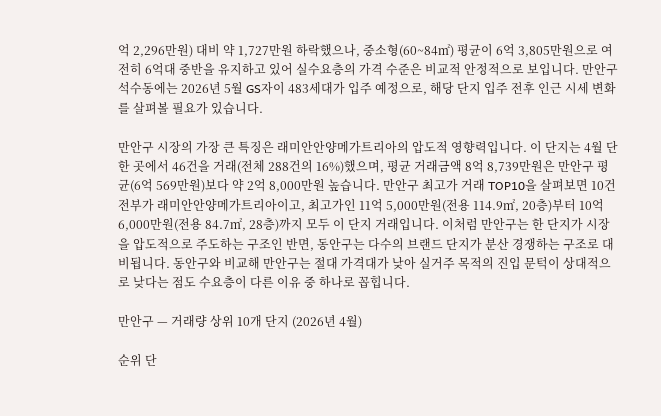억 2,296만원) 대비 약 1,727만원 하락했으나, 중소형(60~84㎡) 평균이 6억 3,805만원으로 여전히 6억대 중반을 유지하고 있어 실수요층의 가격 수준은 비교적 안정적으로 보입니다. 만안구 석수동에는 2026년 5월 GS자이 483세대가 입주 예정으로, 해당 단지 입주 전후 인근 시세 변화를 살펴볼 필요가 있습니다.

만안구 시장의 가장 큰 특징은 래미안안양메가트리아의 압도적 영향력입니다. 이 단지는 4월 단 한 곳에서 46건을 거래(전체 288건의 16%)했으며, 평균 거래금액 8억 8,739만원은 만안구 평균(6억 569만원)보다 약 2억 8,000만원 높습니다. 만안구 최고가 거래 TOP10을 살펴보면 10건 전부가 래미안안양메가트리아이고, 최고가인 11억 5,000만원(전용 114.9㎡, 20층)부터 10억 6,000만원(전용 84.7㎡, 28층)까지 모두 이 단지 거래입니다. 이처럼 만안구는 한 단지가 시장을 압도적으로 주도하는 구조인 반면, 동안구는 다수의 브랜드 단지가 분산 경쟁하는 구조로 대비됩니다. 동안구와 비교해 만안구는 절대 가격대가 낮아 실거주 목적의 진입 문턱이 상대적으로 낮다는 점도 수요층이 다른 이유 중 하나로 꼽힙니다.

만안구 — 거래량 상위 10개 단지 (2026년 4월)

순위 단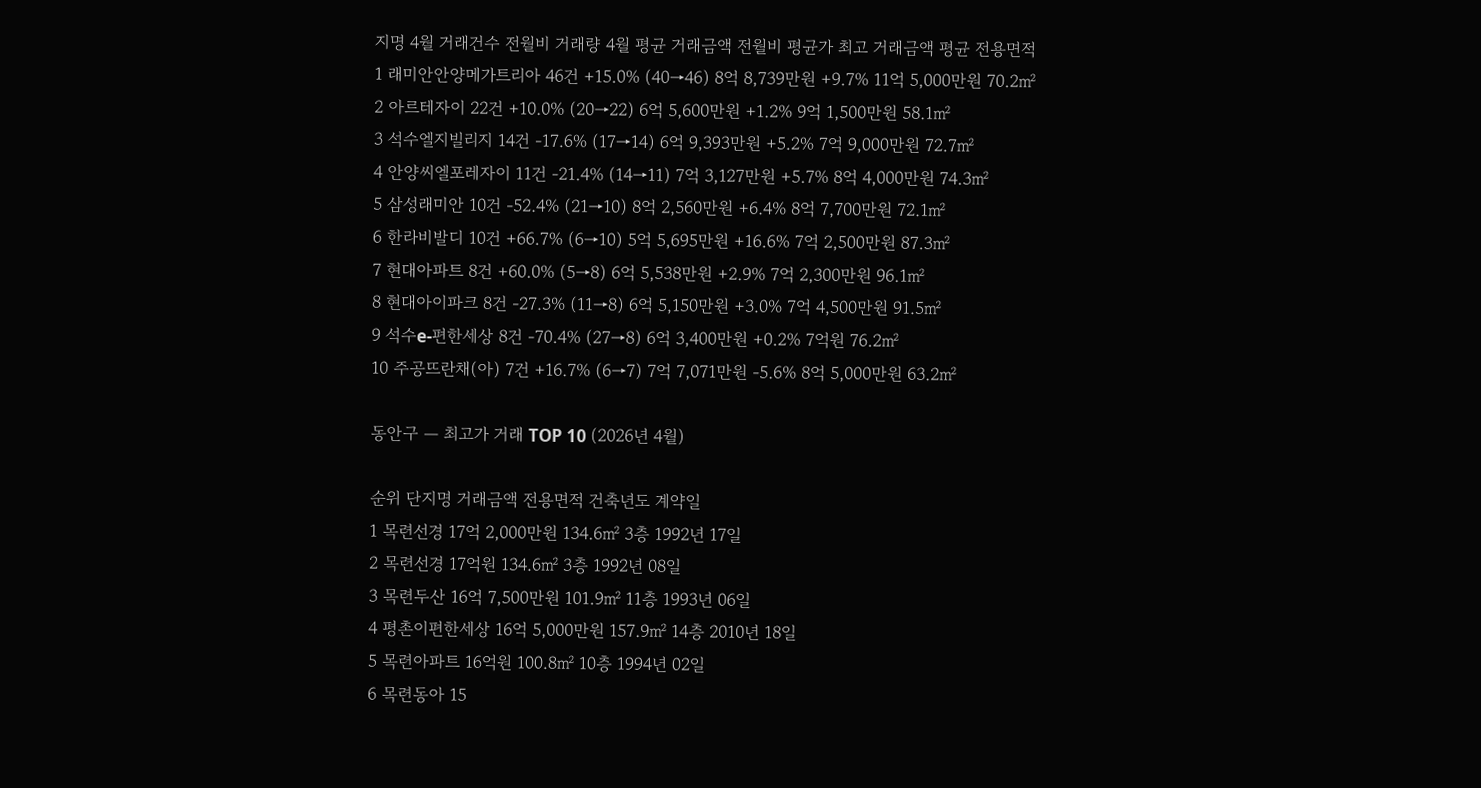지명 4월 거래건수 전월비 거래량 4월 평균 거래금액 전월비 평균가 최고 거래금액 평균 전용면적
1 래미안안양메가트리아 46건 +15.0% (40→46) 8억 8,739만원 +9.7% 11억 5,000만원 70.2㎡
2 아르테자이 22건 +10.0% (20→22) 6억 5,600만원 +1.2% 9억 1,500만원 58.1㎡
3 석수엘지빌리지 14건 -17.6% (17→14) 6억 9,393만원 +5.2% 7억 9,000만원 72.7㎡
4 안양씨엘포레자이 11건 -21.4% (14→11) 7억 3,127만원 +5.7% 8억 4,000만원 74.3㎡
5 삼성래미안 10건 -52.4% (21→10) 8억 2,560만원 +6.4% 8억 7,700만원 72.1㎡
6 한라비발디 10건 +66.7% (6→10) 5억 5,695만원 +16.6% 7억 2,500만원 87.3㎡
7 현대아파트 8건 +60.0% (5→8) 6억 5,538만원 +2.9% 7억 2,300만원 96.1㎡
8 현대아이파크 8건 -27.3% (11→8) 6억 5,150만원 +3.0% 7억 4,500만원 91.5㎡
9 석수e-편한세상 8건 -70.4% (27→8) 6억 3,400만원 +0.2% 7억원 76.2㎡
10 주공뜨란채(아) 7건 +16.7% (6→7) 7억 7,071만원 -5.6% 8억 5,000만원 63.2㎡

동안구 — 최고가 거래 TOP 10 (2026년 4월)

순위 단지명 거래금액 전용면적 건축년도 계약일
1 목련선경 17억 2,000만원 134.6㎡ 3층 1992년 17일
2 목련선경 17억원 134.6㎡ 3층 1992년 08일
3 목련두산 16억 7,500만원 101.9㎡ 11층 1993년 06일
4 평촌이편한세상 16억 5,000만원 157.9㎡ 14층 2010년 18일
5 목련아파트 16억원 100.8㎡ 10층 1994년 02일
6 목련동아 15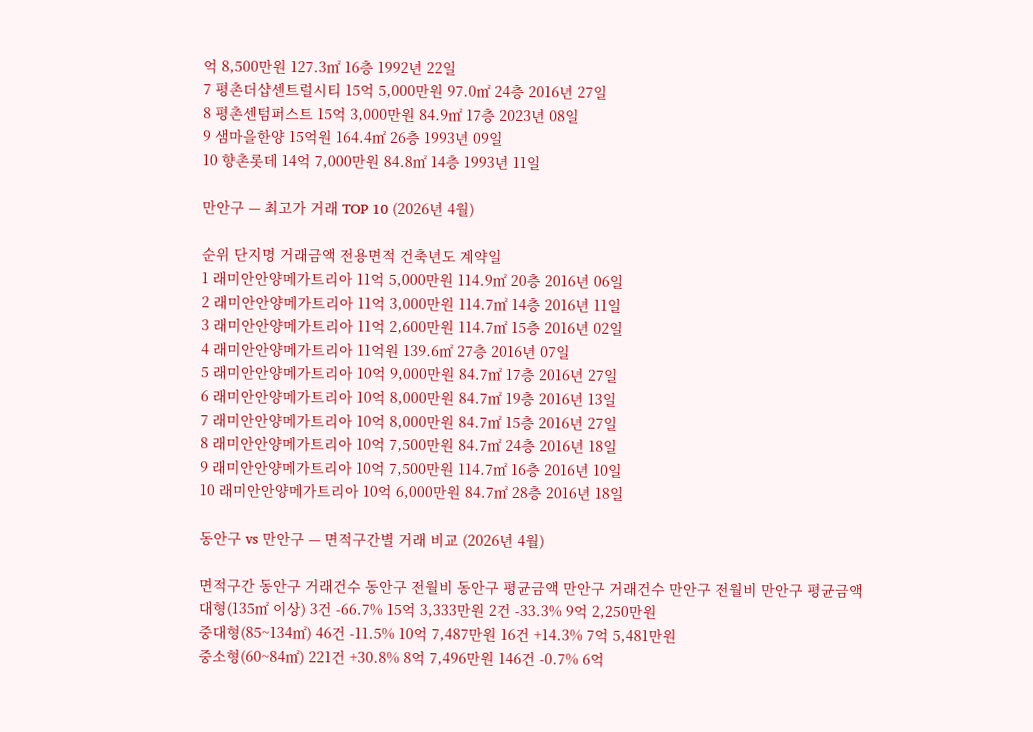억 8,500만원 127.3㎡ 16층 1992년 22일
7 평촌더샵센트럴시티 15억 5,000만원 97.0㎡ 24층 2016년 27일
8 평촌센텀퍼스트 15억 3,000만원 84.9㎡ 17층 2023년 08일
9 샘마을한양 15억원 164.4㎡ 26층 1993년 09일
10 향촌롯데 14억 7,000만원 84.8㎡ 14층 1993년 11일

만안구 — 최고가 거래 TOP 10 (2026년 4월)

순위 단지명 거래금액 전용면적 건축년도 계약일
1 래미안안양메가트리아 11억 5,000만원 114.9㎡ 20층 2016년 06일
2 래미안안양메가트리아 11억 3,000만원 114.7㎡ 14층 2016년 11일
3 래미안안양메가트리아 11억 2,600만원 114.7㎡ 15층 2016년 02일
4 래미안안양메가트리아 11억원 139.6㎡ 27층 2016년 07일
5 래미안안양메가트리아 10억 9,000만원 84.7㎡ 17층 2016년 27일
6 래미안안양메가트리아 10억 8,000만원 84.7㎡ 19층 2016년 13일
7 래미안안양메가트리아 10억 8,000만원 84.7㎡ 15층 2016년 27일
8 래미안안양메가트리아 10억 7,500만원 84.7㎡ 24층 2016년 18일
9 래미안안양메가트리아 10억 7,500만원 114.7㎡ 16층 2016년 10일
10 래미안안양메가트리아 10억 6,000만원 84.7㎡ 28층 2016년 18일

동안구 vs 만안구 — 면적구간별 거래 비교 (2026년 4월)

면적구간 동안구 거래건수 동안구 전월비 동안구 평균금액 만안구 거래건수 만안구 전월비 만안구 평균금액
대형(135㎡ 이상) 3건 -66.7% 15억 3,333만원 2건 -33.3% 9억 2,250만원
중대형(85~134㎡) 46건 -11.5% 10억 7,487만원 16건 +14.3% 7억 5,481만원
중소형(60~84㎡) 221건 +30.8% 8억 7,496만원 146건 -0.7% 6억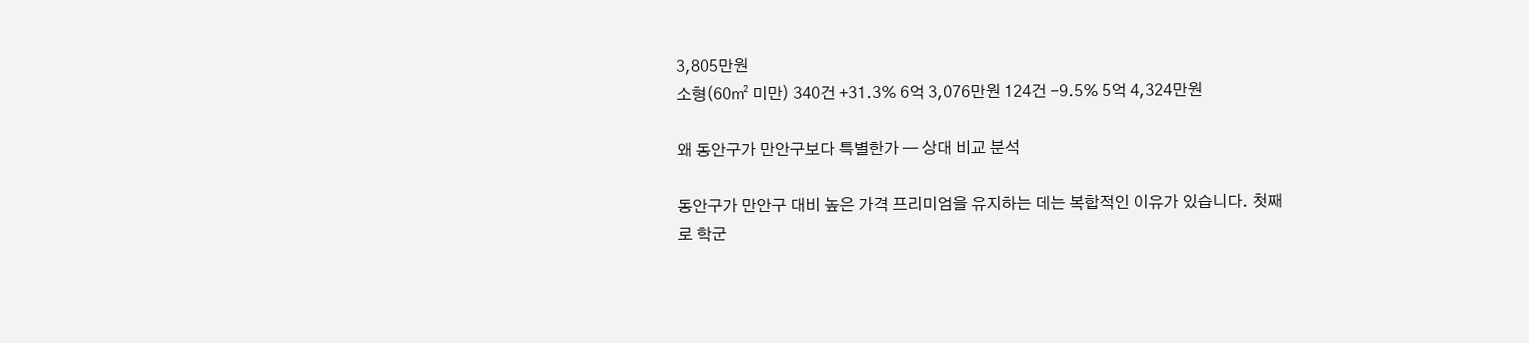3,805만원
소형(60㎡ 미만) 340건 +31.3% 6억 3,076만원 124건 -9.5% 5억 4,324만원

왜 동안구가 만안구보다 특별한가 — 상대 비교 분석

동안구가 만안구 대비 높은 가격 프리미엄을 유지하는 데는 복합적인 이유가 있습니다. 첫째로 학군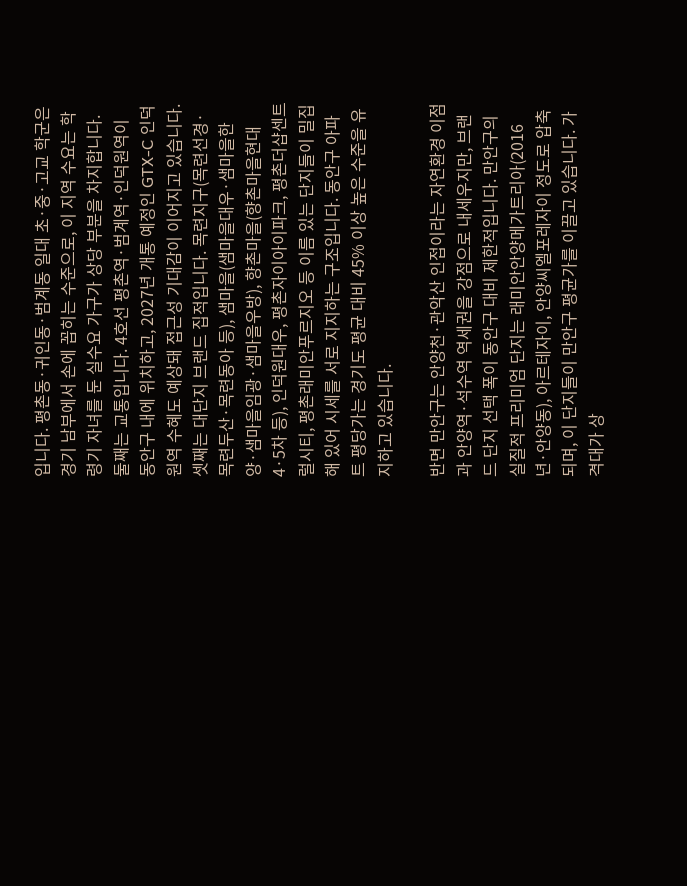입니다. 평촌동·귀인동·범계동 일대 초·중·고교 학군은 경기 남부에서 손에 꼽히는 수준으로, 이 지역 수요는 학령기 자녀를 둔 실수요 가구가 상당 부분을 차지합니다. 둘째는 교통입니다. 4호선 평촌역·범계역·인덕원역이 동안구 내에 위치하고, 2027년 개통 예정인 GTX-C 인덕원역 수혜도 예상돼 접근성 기대감이 이어지고 있습니다. 셋째는 대단지 브랜드 집적입니다. 목련지구(목련선경·목련두산·목련동아 등), 샘마을(샘마을대우·샘마을한양·샘마을임광·샘마을우방), 향촌마을(향촌마을현대4·5차 등), 인덕원대우, 평촌자이아이파크, 평촌더샵센트럴시티, 평촌래미안푸르지오 등 이름 있는 단지들이 밀집해 있어 시세를 서로 지지하는 구조입니다. 동안구 아파트 평당가는 경기도 평균 대비 45% 이상 높은 수준을 유지하고 있습니다.

반면 만안구는 안양천·관악산 인접이라는 자연환경 이점과 안양역·석수역 역세권을 강점으로 내세우지만, 브랜드 단지 선택 폭이 동안구 대비 제한적입니다. 만안구의 실질적 프리미엄 단지는 래미안안양메가트리아(2016년·안양동), 아르테자이, 안양씨엘포레자이 정도로 압축되며, 이 단지들이 만안구 평균가를 이끌고 있습니다. 가격대가 상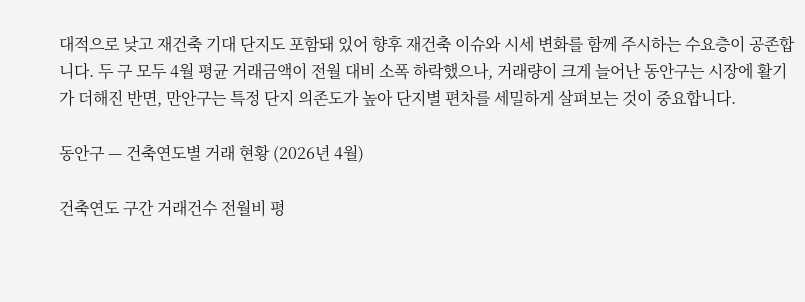대적으로 낮고 재건축 기대 단지도 포함돼 있어 향후 재건축 이슈와 시세 변화를 함께 주시하는 수요층이 공존합니다. 두 구 모두 4월 평균 거래금액이 전월 대비 소폭 하락했으나, 거래량이 크게 늘어난 동안구는 시장에 활기가 더해진 반면, 만안구는 특정 단지 의존도가 높아 단지별 편차를 세밀하게 살펴보는 것이 중요합니다.

동안구 — 건축연도별 거래 현황 (2026년 4월)

건축연도 구간 거래건수 전월비 평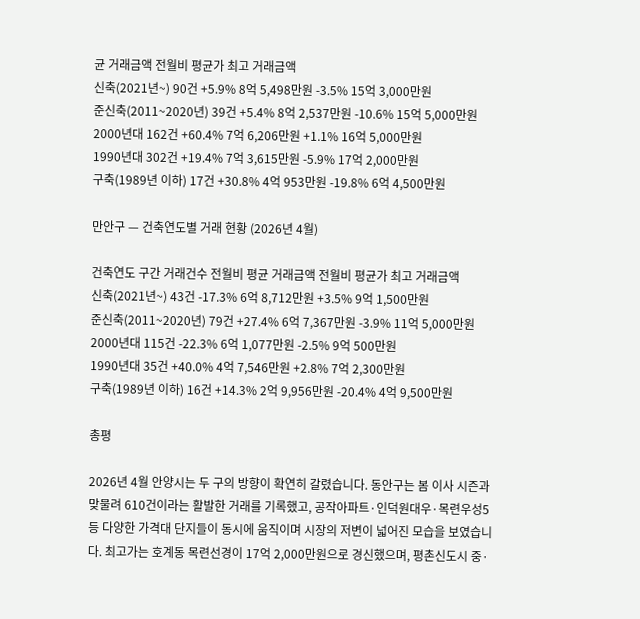균 거래금액 전월비 평균가 최고 거래금액
신축(2021년~) 90건 +5.9% 8억 5,498만원 -3.5% 15억 3,000만원
준신축(2011~2020년) 39건 +5.4% 8억 2,537만원 -10.6% 15억 5,000만원
2000년대 162건 +60.4% 7억 6,206만원 +1.1% 16억 5,000만원
1990년대 302건 +19.4% 7억 3,615만원 -5.9% 17억 2,000만원
구축(1989년 이하) 17건 +30.8% 4억 953만원 -19.8% 6억 4,500만원

만안구 — 건축연도별 거래 현황 (2026년 4월)

건축연도 구간 거래건수 전월비 평균 거래금액 전월비 평균가 최고 거래금액
신축(2021년~) 43건 -17.3% 6억 8,712만원 +3.5% 9억 1,500만원
준신축(2011~2020년) 79건 +27.4% 6억 7,367만원 -3.9% 11억 5,000만원
2000년대 115건 -22.3% 6억 1,077만원 -2.5% 9억 500만원
1990년대 35건 +40.0% 4억 7,546만원 +2.8% 7억 2,300만원
구축(1989년 이하) 16건 +14.3% 2억 9,956만원 -20.4% 4억 9,500만원

총평

2026년 4월 안양시는 두 구의 방향이 확연히 갈렸습니다. 동안구는 봄 이사 시즌과 맞물려 610건이라는 활발한 거래를 기록했고, 공작아파트·인덕원대우·목련우성5 등 다양한 가격대 단지들이 동시에 움직이며 시장의 저변이 넓어진 모습을 보였습니다. 최고가는 호계동 목련선경이 17억 2,000만원으로 경신했으며, 평촌신도시 중·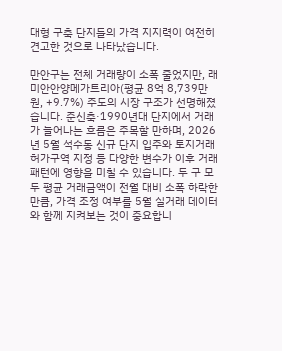대형 구축 단지들의 가격 지지력이 여전히 견고한 것으로 나타났습니다.

만안구는 전체 거래량이 소폭 줄었지만, 래미안안양메가트리아(평균 8억 8,739만원, +9.7%) 주도의 시장 구조가 선명해졌습니다. 준신축·1990년대 단지에서 거래가 늘어나는 흐름은 주목할 만하며, 2026년 5월 석수동 신규 단지 입주와 토지거래허가구역 지정 등 다양한 변수가 이후 거래 패턴에 영향을 미칠 수 있습니다. 두 구 모두 평균 거래금액이 전월 대비 소폭 하락한 만큼, 가격 조정 여부를 5월 실거래 데이터와 함께 지켜보는 것이 중요합니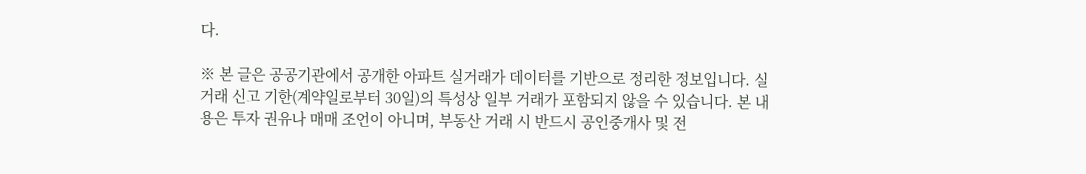다.

※ 본 글은 공공기관에서 공개한 아파트 실거래가 데이터를 기반으로 정리한 정보입니다. 실거래 신고 기한(계약일로부터 30일)의 특성상 일부 거래가 포함되지 않을 수 있습니다. 본 내용은 투자 권유나 매매 조언이 아니며, 부동산 거래 시 반드시 공인중개사 및 전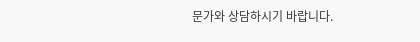문가와 상담하시기 바랍니다.